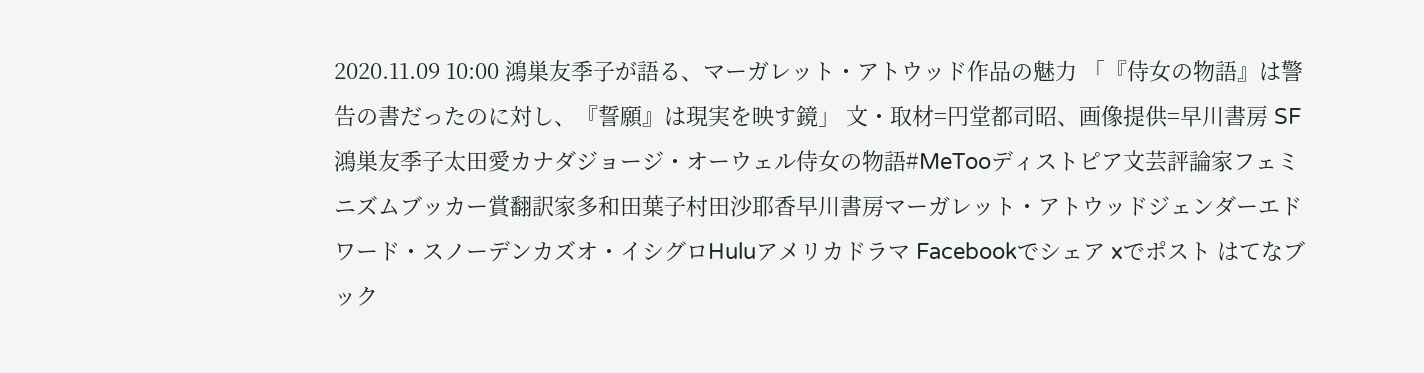2020.11.09 10:00 鴻巣友季子が語る、マーガレット・アトウッド作品の魅力 「『侍女の物語』は警告の書だったのに対し、『誓願』は現実を映す鏡」 文・取材=円堂都司昭、画像提供=早川書房 SF鴻巣友季子太田愛カナダジョージ・オーウェル侍女の物語#MeTooディストピア文芸評論家フェミニズムブッカー賞翻訳家多和田葉子村田沙耶香早川書房マーガレット・アトウッドジェンダーエドワード・スノーデンカズオ・イシグロHuluアメリカドラマ Facebookでシェア xでポスト はてなブック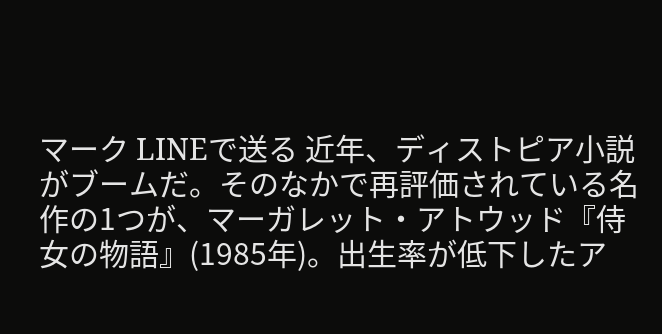マーク LINEで送る 近年、ディストピア小説がブームだ。そのなかで再評価されている名作の1つが、マーガレット・アトウッド『侍女の物語』(1985年)。出生率が低下したア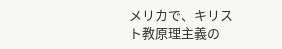メリカで、キリスト教原理主義の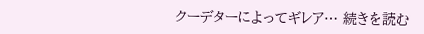クーデターによってギレア… 続きを読む